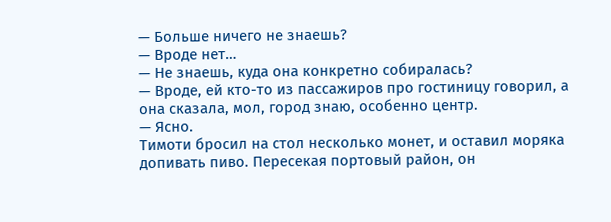— Больше ничего не знаешь?
— Вроде нет…
— Не знаешь, куда она конкретно собиралась?
— Вроде, ей кто-то из пассажиров про гостиницу говорил, а она сказала, мол, город знаю, особенно центр.
— Ясно.
Тимоти бросил на стол несколько монет, и оставил моряка допивать пиво. Пересекая портовый район, он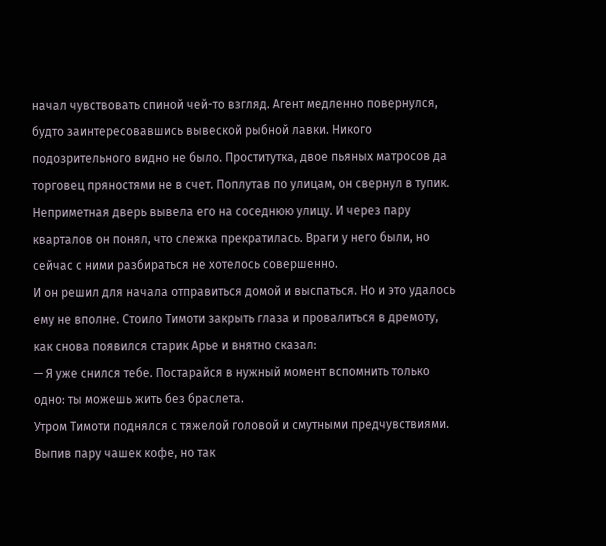начал чувствовать спиной чей-то взгляд. Агент медленно повернулся, будто заинтересовавшись вывеской рыбной лавки. Никого подозрительного видно не было. Проститутка, двое пьяных матросов да торговец пряностями не в счет. Поплутав по улицам, он свернул в тупик. Неприметная дверь вывела его на соседнюю улицу. И через пару кварталов он понял, что слежка прекратилась. Враги у него были, но сейчас с ними разбираться не хотелось совершенно.
И он решил для начала отправиться домой и выспаться. Но и это удалось ему не вполне. Стоило Тимоти закрыть глаза и провалиться в дремоту, как снова появился старик Арье и внятно сказал:
— Я уже снился тебе. Постарайся в нужный момент вспомнить только одно: ты можешь жить без браслета.
Утром Тимоти поднялся с тяжелой головой и смутными предчувствиями. Выпив пару чашек кофе, но так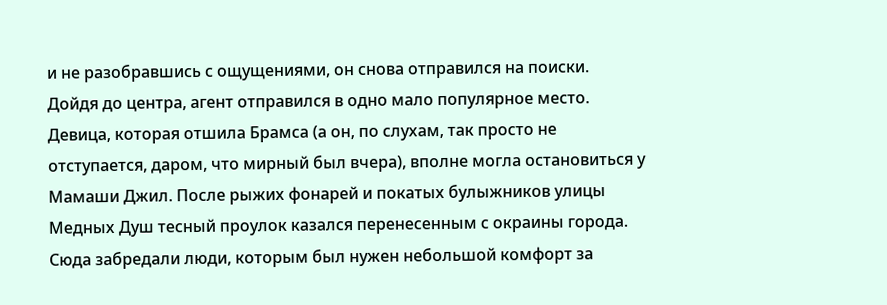и не разобравшись с ощущениями, он снова отправился на поиски.
Дойдя до центра, агент отправился в одно мало популярное место. Девица, которая отшила Брамса (а он, по слухам, так просто не отступается, даром, что мирный был вчера), вполне могла остановиться у Мамаши Джил. После рыжих фонарей и покатых булыжников улицы Медных Душ тесный проулок казался перенесенным с окраины города. Сюда забредали люди, которым был нужен небольшой комфорт за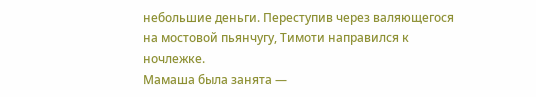небольшие деньги. Переступив через валяющегося на мостовой пьянчугу, Тимоти направился к ночлежке.
Мамаша была занята —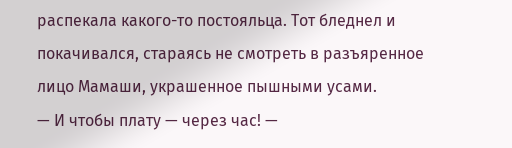распекала какого-то постояльца. Тот бледнел и покачивался, стараясь не смотреть в разъяренное лицо Мамаши, украшенное пышными усами.
— И чтобы плату — через час! —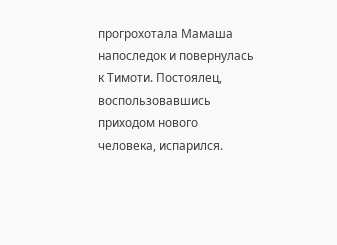прогрохотала Мамаша напоследок и повернулась к Тимоти. Постоялец, воспользовавшись приходом нового человека, испарился.